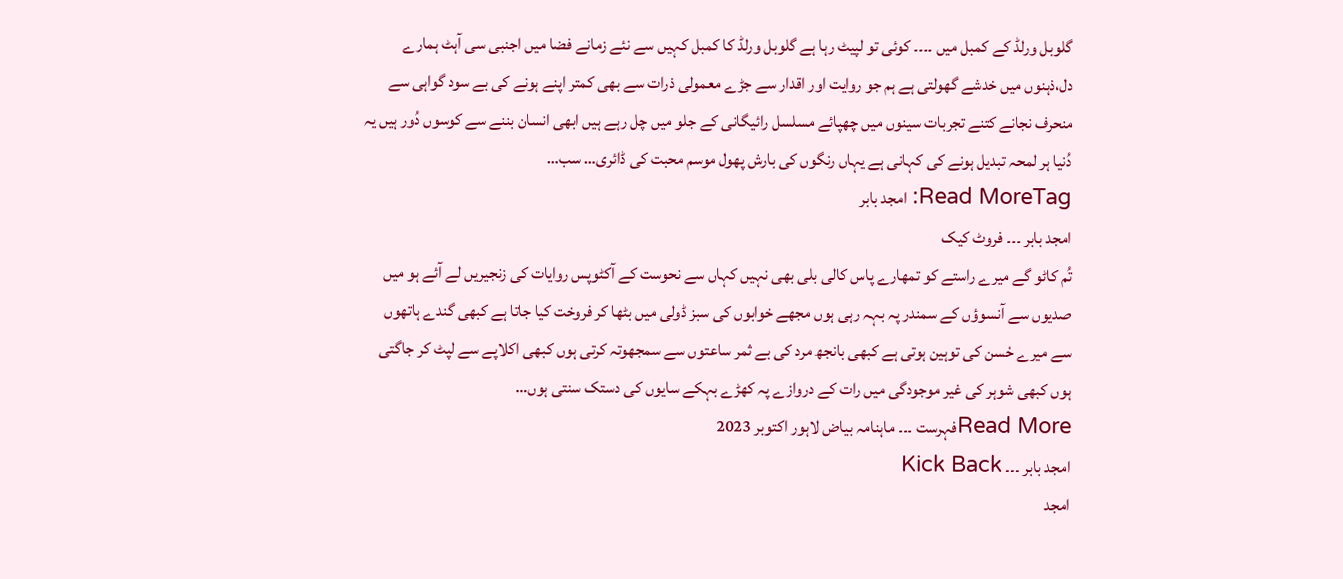گلوبل ورلڈ کے کمبل میں ۔۔۔۔ کوئی تو لپیٹ رہا ہے گلوبل ورلڈ کا کمبل کہیں سے نئے زمانے فضا میں اجنبی سی آہٹ ہمارے دل،ذہنوں میں خدشے گھولتی ہے ہم جو روایت اور اقدار سے جڑے معمولی ذرات سے بھی کمتر اپنے ہونے کی بے سود گواہی سے منحرف نجانے کتنے تجربات سینوں میں چھپائے مسلسل رائیگانی کے جلو میں چل رہے ہیں ابھی انسان بننے سے کوسوں دُور ہیں یہ دُنیا ہر لمحہ تبدیل ہونے کی کہانی ہے یہاں رنگوں کی بارش پھول موسم محبت کی ڈائری… سب…
Read MoreTag: امجد بابر
امجد بابر ۔۔۔ فروٹ کیک
تُم کاٹو گے میرے راستے کو تمھارے پاس کالی بلی بھی نہیں کہاں سے نحوست کے آکٹوپس روایات کی زنجیریں لے آئے ہو میں صدیوں سے آنسوؤں کے سمندر پہ بہہ رہی ہوں مجھے خوابوں کی سبز ڈولی میں بٹھا کر فروخت کیا جاتا ہے کبھی گندے ہاتھوں سے میرے حْسن کی توہین ہوتی ہے کبھی بانجھ مرد کی بے ثمر ساعتوں سے سمجھوتہ کرتی ہوں کبھی اکلاپے سے لپٹ کر جاگتی ہوں کبھی شوہر کی غیر موجودگی میں رات کے دروازے پہ کھڑے بہکے سایوں کی دستک سنتی ہوں…
Read Moreفہرست ۔۔۔ ماہنامہ بیاض لاہور اکتوبر 2023
امجد بابر ۔۔۔ Kick Back
امجد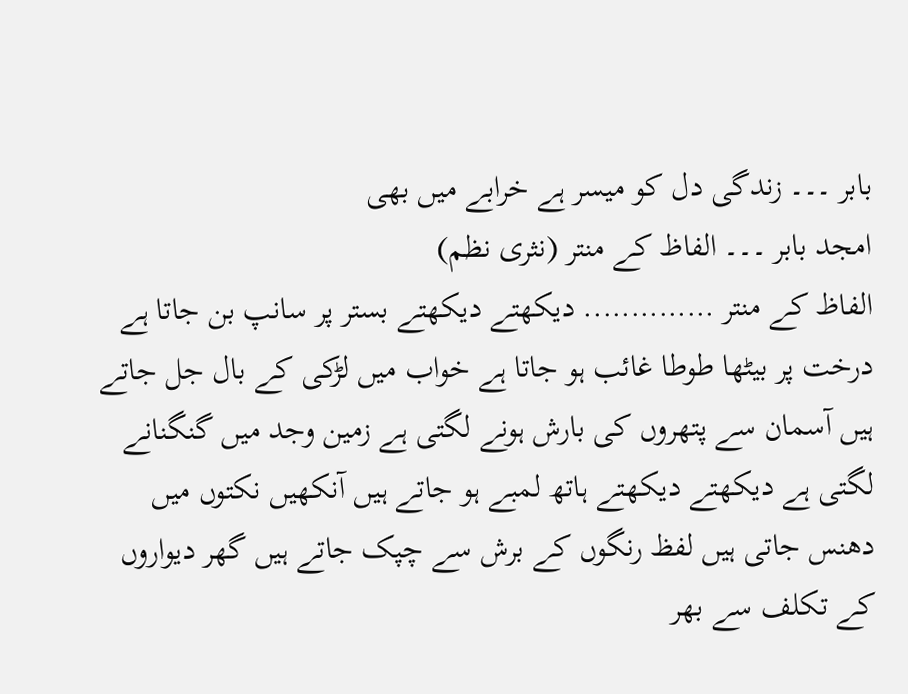بابر ۔۔۔ زندگی دل کو میسر ہے خرابے میں بھی
امجد بابر ۔۔۔ الفاظ کے منتر (نثری نظم)
الفاظ کے منتر ………….. دیکھتے دیکھتے بستر پر سانپ بن جاتا ہے درخت پر بیٹھا طوطا غائب ہو جاتا ہے خواب میں لڑکی کے بال جل جاتے ہیں آسمان سے پتھروں کی بارش ہونے لگتی ہے زمین وجد میں گنگنانے لگتی ہے دیکھتے دیکھتے ہاتھ لمبے ہو جاتے ہیں آنکھیں نکتوں میں دھنس جاتی ہیں لفظ رنگوں کے برش سے چپک جاتے ہیں گھر دیواروں کے تکلف سے بھر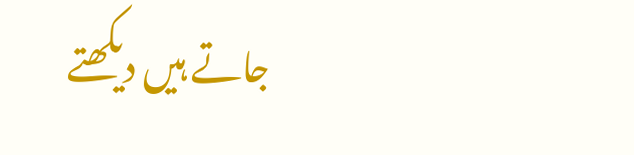جاتے ہیں دیکھتے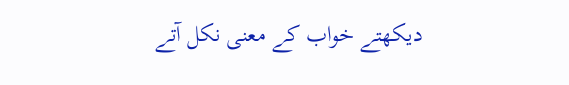دیکھتے خواب کے معنی نکل آتے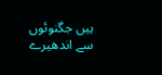ہیں جگنوئوں سے اندھیرے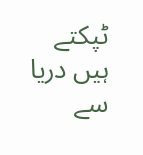ٹپکتے ہیں دریا سے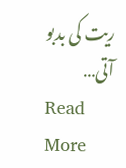ریت کی بدبو آتی…
Read More